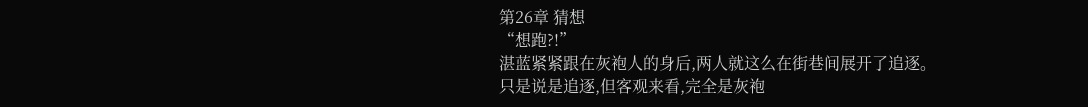第26章 猜想
“想跑?!”
湛蓝紧紧跟在灰袍人的身后,两人就这么在街巷间展开了追逐。
只是说是追逐,但客观来看,完全是灰袍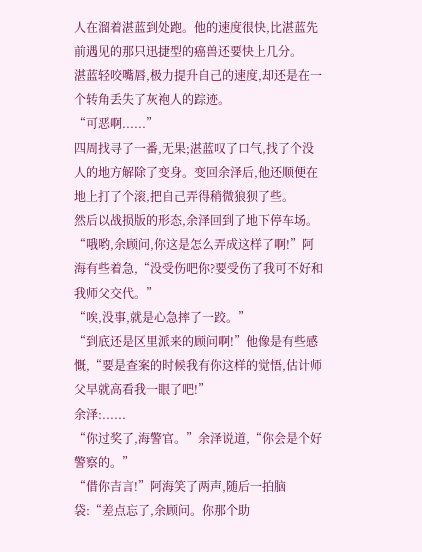人在溜着湛蓝到处跑。他的速度很快,比湛蓝先前遇见的那只迅捷型的癌兽还要快上几分。
湛蓝轻咬嘴唇,极力提升自己的速度,却还是在一个转角丢失了灰袍人的踪迹。
“可恶啊......”
四周找寻了一番,无果;湛蓝叹了口气,找了个没人的地方解除了变身。变回余泽后,他还顺便在地上打了个滚,把自己弄得稍微狼狈了些。
然后以战损版的形态,余泽回到了地下停车场。
“哦哟,余顾问,你这是怎么弄成这样了啊!”阿海有些着急,“没受伤吧你?要受伤了我可不好和我师父交代。”
“唉,没事,就是心急摔了一跤。”
“到底还是区里派来的顾问啊!”他像是有些感慨,“要是查案的时候我有你这样的觉悟,估计师父早就高看我一眼了吧!”
余泽:......
“你过奖了,海警官。”余泽说道,“你会是个好警察的。”
“借你吉言!”阿海笑了两声,随后一拍脑袋:“差点忘了,余顾问。你那个助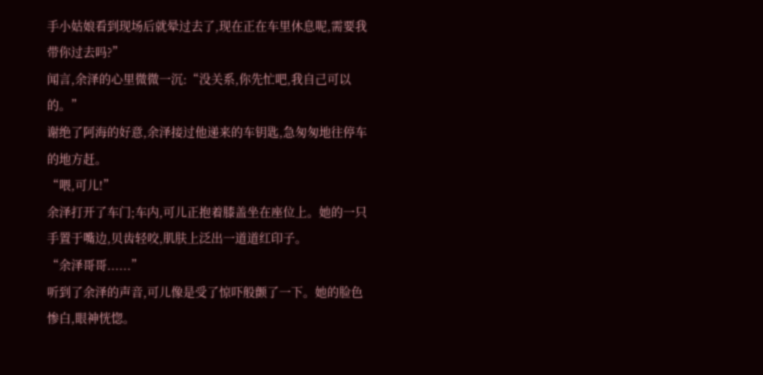手小姑娘看到现场后就晕过去了,现在正在车里休息呢,需要我带你过去吗?”
闻言,余泽的心里微微一沉:“没关系,你先忙吧,我自己可以的。”
谢绝了阿海的好意,余泽接过他递来的车钥匙,急匆匆地往停车的地方赶。
“喂,可儿!”
余泽打开了车门;车内,可儿正抱着膝盖坐在座位上。她的一只手置于嘴边,贝齿轻咬,肌肤上泛出一道道红印子。
“余泽哥哥......”
听到了余泽的声音,可儿像是受了惊吓般颤了一下。她的脸色惨白,眼神恍惚。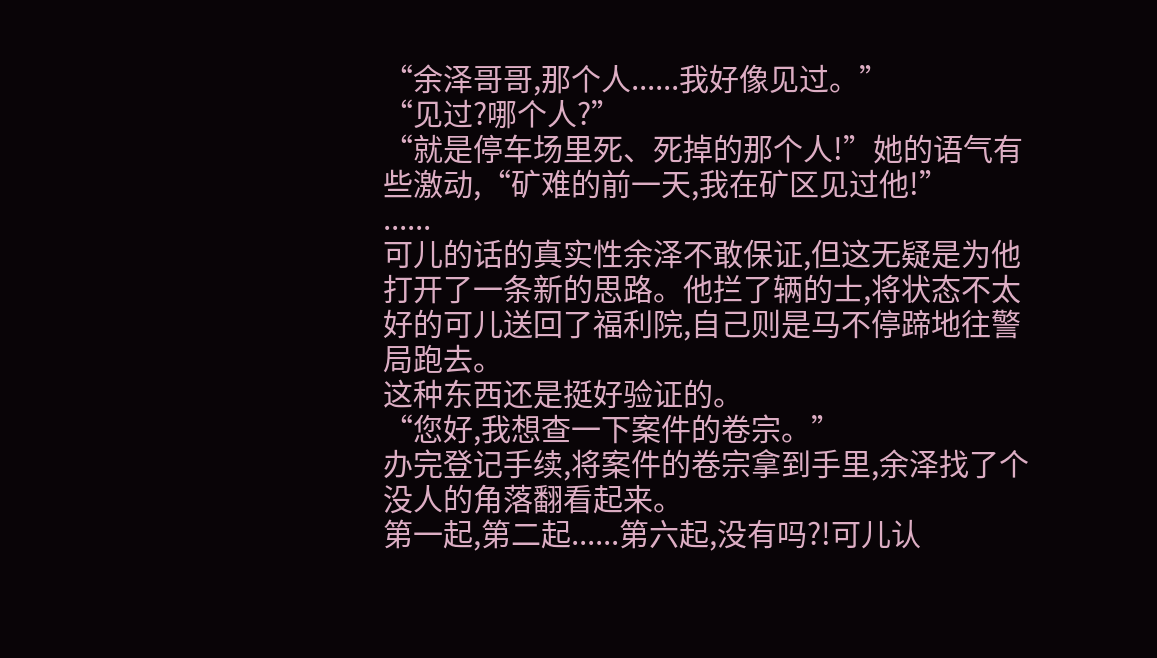“余泽哥哥,那个人......我好像见过。”
“见过?哪个人?”
“就是停车场里死、死掉的那个人!”她的语气有些激动,“矿难的前一天,我在矿区见过他!”
......
可儿的话的真实性余泽不敢保证,但这无疑是为他打开了一条新的思路。他拦了辆的士,将状态不太好的可儿送回了福利院,自己则是马不停蹄地往警局跑去。
这种东西还是挺好验证的。
“您好,我想查一下案件的卷宗。”
办完登记手续,将案件的卷宗拿到手里,余泽找了个没人的角落翻看起来。
第一起,第二起......第六起,没有吗?!可儿认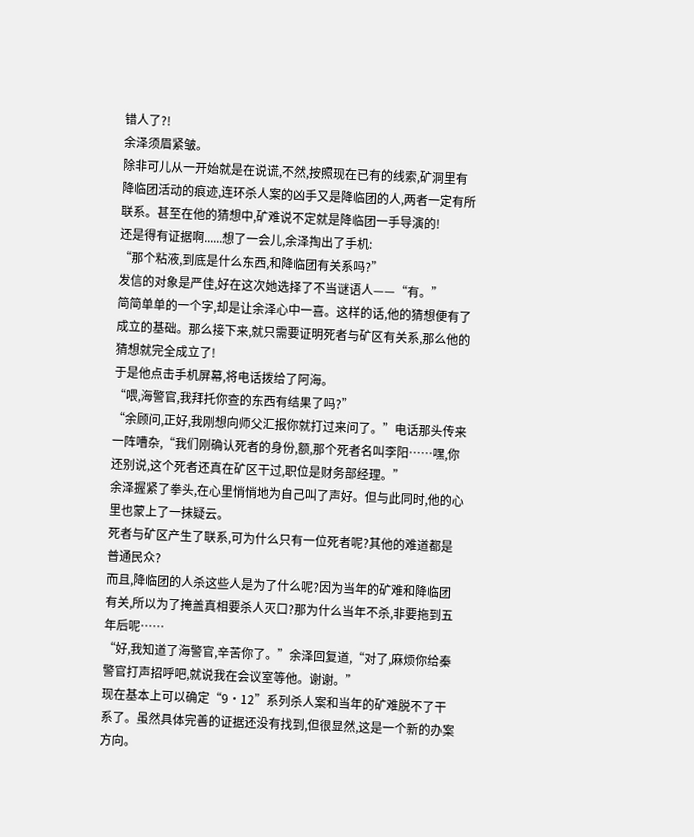错人了?!
余泽须眉紧皱。
除非可儿从一开始就是在说谎,不然,按照现在已有的线索,矿洞里有降临团活动的痕迹,连环杀人案的凶手又是降临团的人,两者一定有所联系。甚至在他的猜想中,矿难说不定就是降临团一手导演的!
还是得有证据啊......想了一会儿,余泽掏出了手机:
“那个粘液,到底是什么东西,和降临团有关系吗?”
发信的对象是严佳,好在这次她选择了不当谜语人——“有。”
简简单单的一个字,却是让余泽心中一喜。这样的话,他的猜想便有了成立的基础。那么接下来,就只需要证明死者与矿区有关系,那么他的猜想就完全成立了!
于是他点击手机屏幕,将电话拨给了阿海。
“喂,海警官,我拜托你查的东西有结果了吗?”
“余顾问,正好,我刚想向师父汇报你就打过来问了。”电话那头传来一阵嘈杂,“我们刚确认死者的身份,额,那个死者名叫李阳……嘿,你还别说,这个死者还真在矿区干过,职位是财务部经理。”
余泽握紧了拳头,在心里悄悄地为自己叫了声好。但与此同时,他的心里也蒙上了一抹疑云。
死者与矿区产生了联系,可为什么只有一位死者呢?其他的难道都是普通民众?
而且,降临团的人杀这些人是为了什么呢?因为当年的矿难和降临团有关,所以为了掩盖真相要杀人灭口?那为什么当年不杀,非要拖到五年后呢……
“好,我知道了海警官,辛苦你了。”余泽回复道,“对了,麻烦你给秦警官打声招呼吧,就说我在会议室等他。谢谢。”
现在基本上可以确定“9·12”系列杀人案和当年的矿难脱不了干系了。虽然具体完善的证据还没有找到,但很显然,这是一个新的办案方向。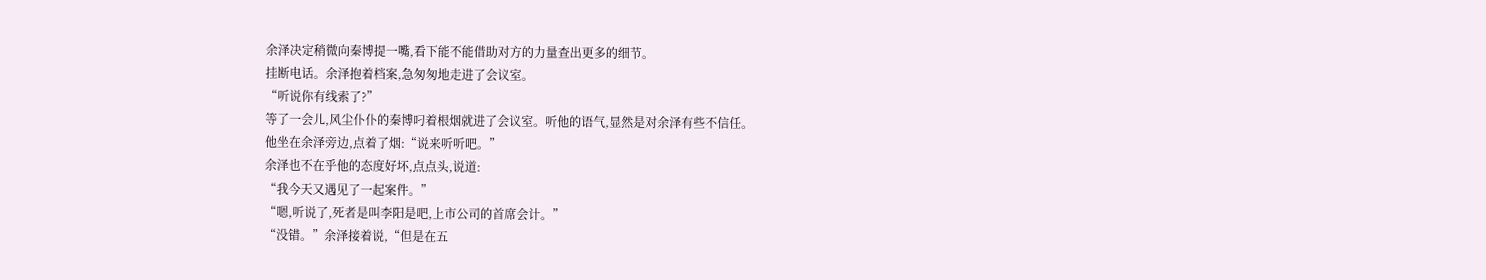余泽决定稍微向秦博提一嘴,看下能不能借助对方的力量查出更多的细节。
挂断电话。余泽抱着档案,急匆匆地走进了会议室。
“听说你有线索了?”
等了一会儿,风尘仆仆的秦博叼着根烟就进了会议室。听他的语气,显然是对余泽有些不信任。
他坐在余泽旁边,点着了烟:“说来听听吧。”
余泽也不在乎他的态度好坏,点点头,说道:
“我今天又遇见了一起案件。”
“嗯,听说了,死者是叫李阳是吧,上市公司的首席会计。”
“没错。”余泽接着说,“但是在五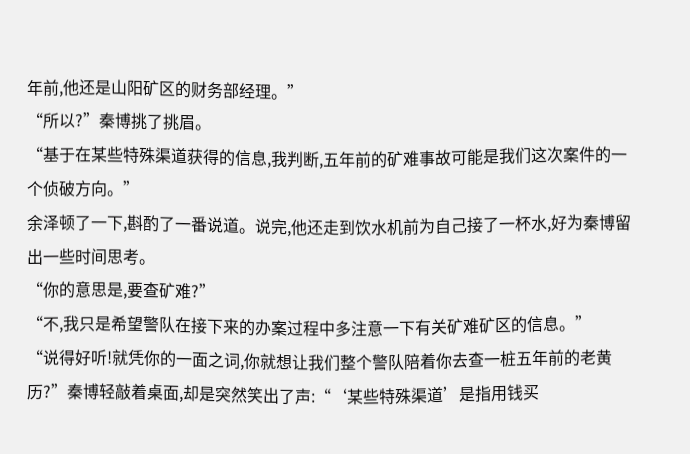年前,他还是山阳矿区的财务部经理。”
“所以?”秦博挑了挑眉。
“基于在某些特殊渠道获得的信息,我判断,五年前的矿难事故可能是我们这次案件的一个侦破方向。”
余泽顿了一下,斟酌了一番说道。说完,他还走到饮水机前为自己接了一杯水,好为秦博留出一些时间思考。
“你的意思是,要查矿难?”
“不,我只是希望警队在接下来的办案过程中多注意一下有关矿难矿区的信息。”
“说得好听!就凭你的一面之词,你就想让我们整个警队陪着你去查一桩五年前的老黄历?”秦博轻敲着桌面,却是突然笑出了声:“‘某些特殊渠道’是指用钱买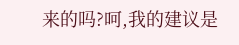来的吗?呵,我的建议是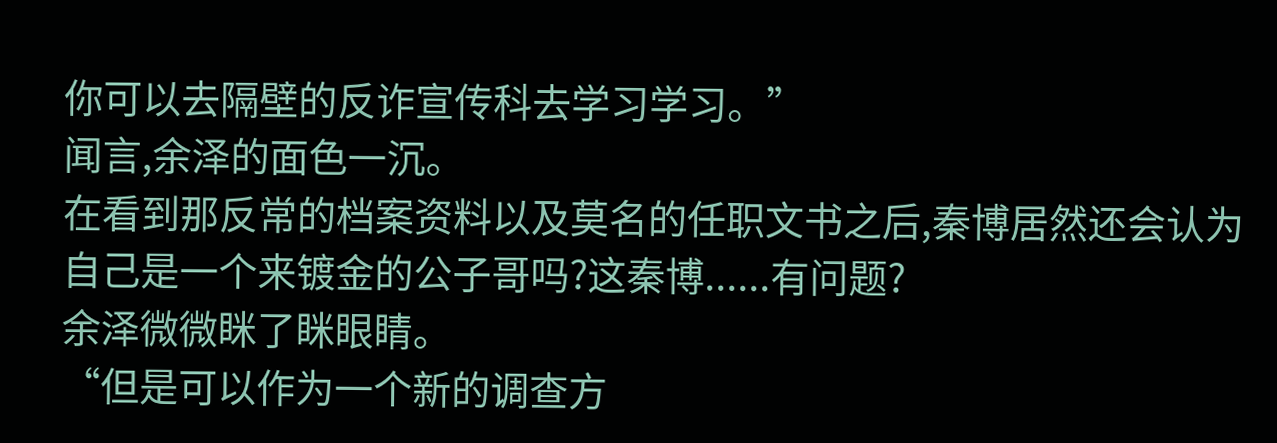你可以去隔壁的反诈宣传科去学习学习。”
闻言,余泽的面色一沉。
在看到那反常的档案资料以及莫名的任职文书之后,秦博居然还会认为自己是一个来镀金的公子哥吗?这秦博......有问题?
余泽微微眯了眯眼睛。
“但是可以作为一个新的调查方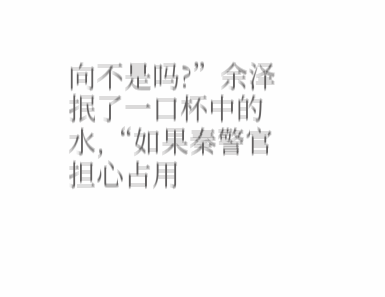向不是吗?”余泽抿了一口杯中的水,“如果秦警官担心占用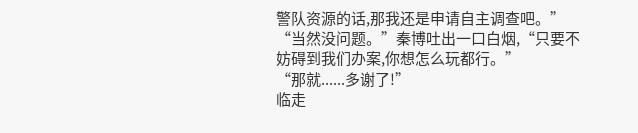警队资源的话,那我还是申请自主调查吧。”
“当然没问题。”秦博吐出一口白烟,“只要不妨碍到我们办案,你想怎么玩都行。”
“那就......多谢了!”
临走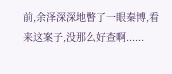前,余泽深深地瞥了一眼秦博,看来这案子,没那么好查啊......